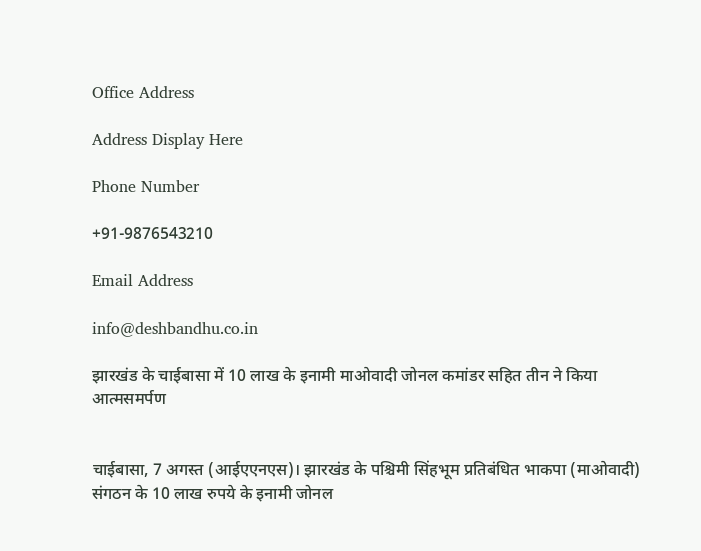Office Address

Address Display Here

Phone Number

+91-9876543210

Email Address

info@deshbandhu.co.in

झारखंड के चाईबासा में 10 लाख के इनामी माओवादी जोनल कमांडर सहित तीन ने किया आत्मसमर्पण


चाईबासा, 7 अगस्त (आईएएनएस)। झारखंड के पश्चिमी सिंहभूम प्रतिबंधित भाकपा (माओवादी) संगठन के 10 लाख रुपये के इनामी जोनल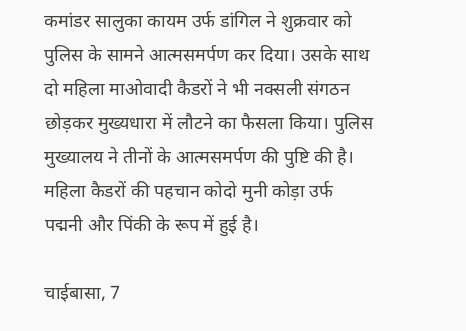कमांडर सालुका कायम उर्फ डांगिल ने शुक्रवार को पुलिस के सामने आत्मसमर्पण कर दिया। उसके साथ दो महिला माओवादी कैडरों ने भी नक्सली संगठन छोड़कर मुख्यधारा में लौटने का फैसला किया। पुलिस मुख्यालय ने तीनों के आत्मसमर्पण की पुष्टि की है। महिला कैडरों की पहचान कोदो मुनी कोड़ा उर्फ पद्मनी और पिंकी के रूप में हुई है।

चाईबासा, 7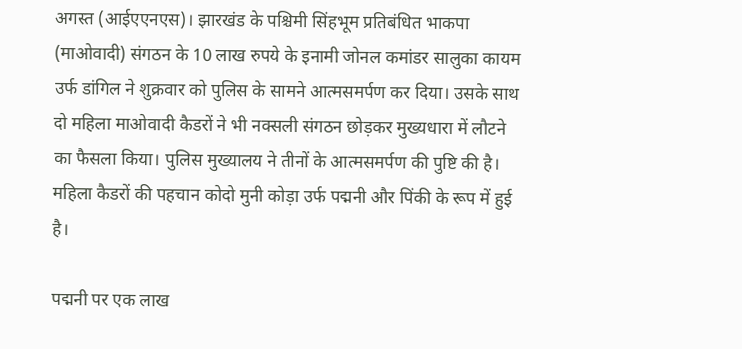अगस्त (आईएएनएस)। झारखंड के पश्चिमी सिंहभूम प्रतिबंधित भाकपा (माओवादी) संगठन के 10 लाख रुपये के इनामी जोनल कमांडर सालुका कायम उर्फ डांगिल ने शुक्रवार को पुलिस के सामने आत्मसमर्पण कर दिया। उसके साथ दो महिला माओवादी कैडरों ने भी नक्सली संगठन छोड़कर मुख्यधारा में लौटने का फैसला किया। पुलिस मुख्यालय ने तीनों के आत्मसमर्पण की पुष्टि की है। महिला कैडरों की पहचान कोदो मुनी कोड़ा उर्फ पद्मनी और पिंकी के रूप में हुई है।

पद्मनी पर एक लाख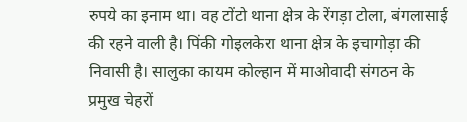रुपये का इनाम था। वह टोंटो थाना क्षेत्र के रेंगड़ा टोला, बंगलासाई की रहने वाली है। पिंकी गोइलकेरा थाना क्षेत्र के इचागोड़ा की निवासी है। सालुका कायम कोल्हान में माओवादी संगठन के प्रमुख चेहरों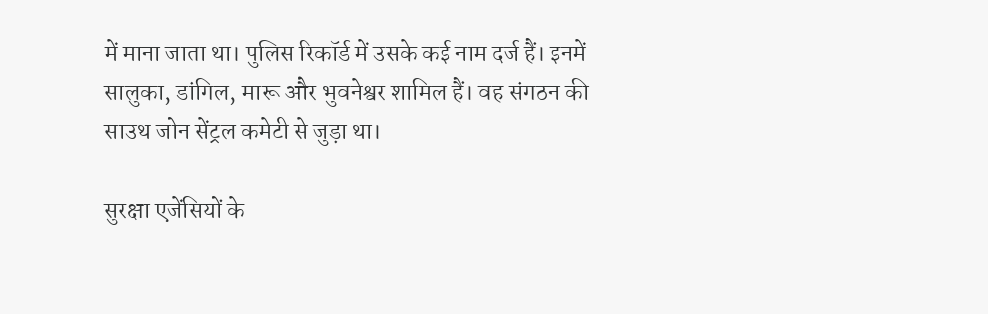में माना जाता था। पुलिस रिकॉर्ड में उसके कई नाम दर्ज हैं। इनमें सालुका, डांगिल, मारू और भुवनेश्वर शामिल हैं। वह संगठन की साउथ जोन सेंट्रल कमेटी से जुड़ा था।

सुरक्षा एजेंसियों के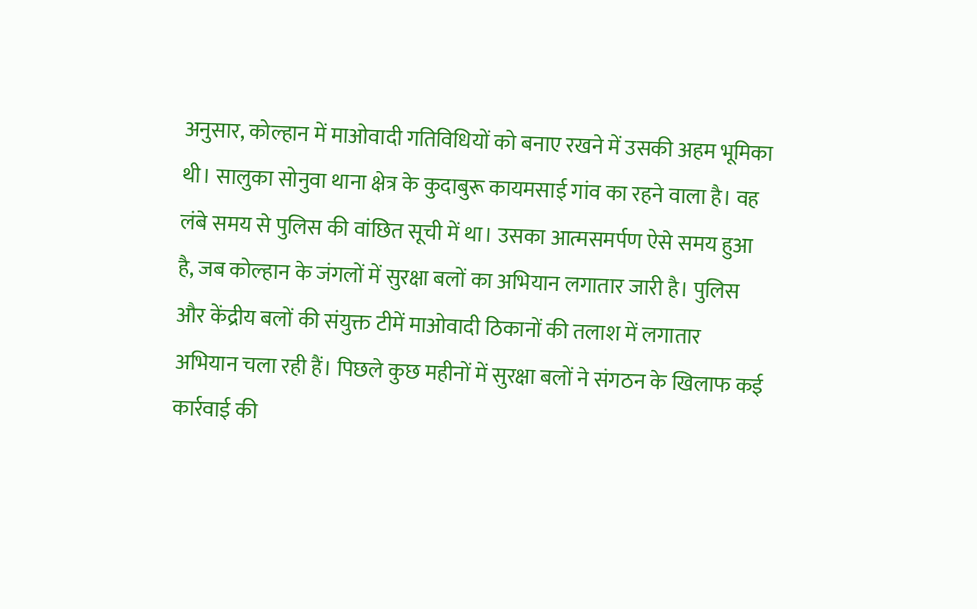अनुसार, कोल्हान में माओवादी गतिविधियों को बनाए रखने में उसकी अहम भूमिका थी। सालुका सोनुवा थाना क्षेत्र के कुदाबुरू कायमसाई गांव का रहने वाला है। वह लंबे समय से पुलिस की वांछित सूची में था। उसका आत्मसमर्पण ऐसे समय हुआ है, जब कोल्हान के जंगलों में सुरक्षा बलों का अभियान लगातार जारी है। पुलिस और केंद्रीय बलों की संयुक्त टीमें माओवादी ठिकानों की तलाश में लगातार अभियान चला रही हैं। पिछले कुछ महीनों में सुरक्षा बलों ने संगठन के खिलाफ कई कार्रवाई की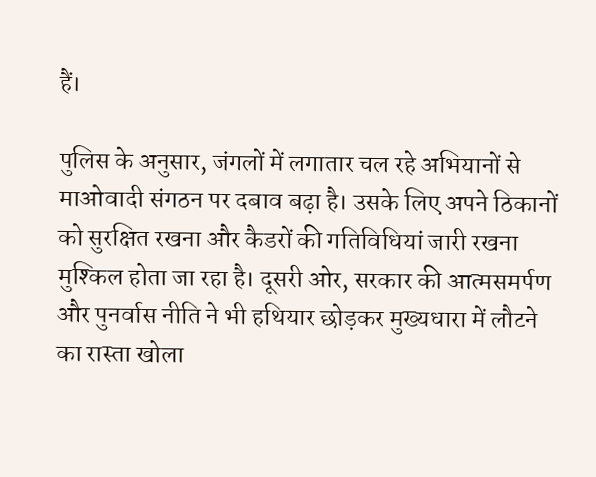हैं।

पुलिस के अनुसार, जंगलों में लगातार चल रहे अभियानों से माओवादी संगठन पर दबाव बढ़ा है। उसके लिए अपने ठिकानों को सुरक्षित रखना और कैडरों की गतिविधियां जारी रखना मुश्किल होता जा रहा है। दूसरी ओर, सरकार की आत्मसमर्पण और पुनर्वास नीति ने भी हथियार छोड़कर मुख्यधारा में लौटने का रास्ता खोला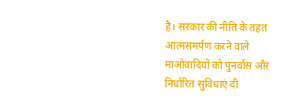है। सरकार की नीति के तहत आत्मसमर्पण करने वाले माओवादियों को पुनर्वास और निर्धारित सुविधाएं दी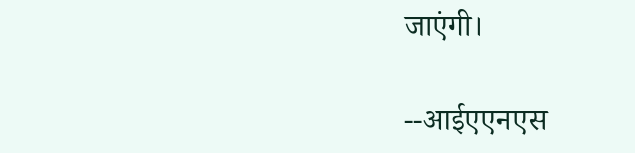जाएंगी।

--आईएएनएस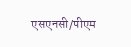एसएनसी/पीएम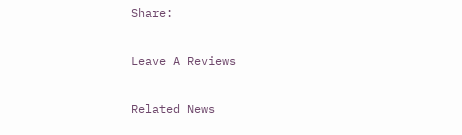Share:

Leave A Reviews

Related News